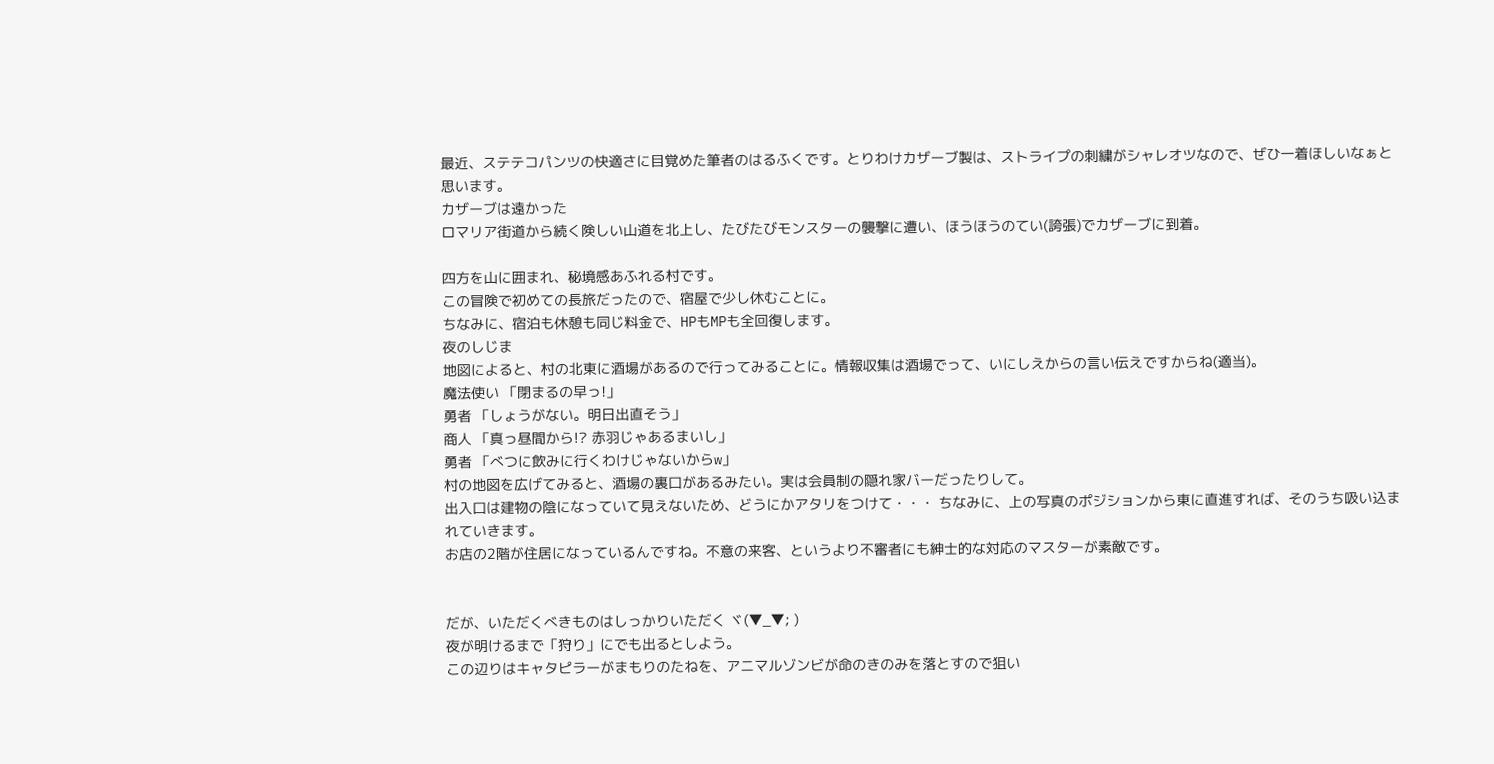最近、ステテコパンツの快適さに目覚めた筆者のはるふくです。とりわけカザーブ製は、ストライプの刺繍がシャレオツなので、ぜひ一着ほしいなぁと思います。
カザーブは遠かった
ロマリア街道から続く険しい山道を北上し、たびたびモンスターの襲撃に遭い、ほうほうのてい(誇張)でカザーブに到着。

四方を山に囲まれ、秘境感あふれる村です。
この冒険で初めての長旅だったので、宿屋で少し休むことに。
ちなみに、宿泊も休憩も同じ料金で、HPもMPも全回復します。
夜のしじま
地図によると、村の北東に酒場があるので行ってみることに。情報収集は酒場でって、いにしえからの言い伝えですからね(適当)。
魔法使い 「閉まるの早っ!」
勇者 「しょうがない。明日出直そう」
商人 「真っ昼間から!? 赤羽じゃあるまいし」
勇者 「べつに飲みに行くわけじゃないからw」
村の地図を広げてみると、酒場の裏口があるみたい。実は会員制の隠れ家バーだったりして。
出入口は建物の陰になっていて見えないため、どうにかアタリをつけて・・・ ちなみに、上の写真のポジションから東に直進すれば、そのうち吸い込まれていきます。
お店の2階が住居になっているんですね。不意の来客、というより不審者にも紳士的な対応のマスターが素敵です。


だが、いただくべきものはしっかりいただく ヾ(▼_▼; )
夜が明けるまで「狩り」にでも出るとしよう。
この辺りはキャタピラーがまもりのたねを、アニマルゾンビが命のきのみを落とすので狙い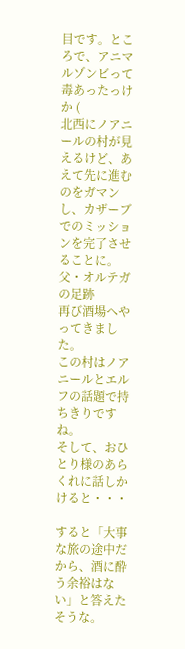目です。ところで、アニマルゾンビって毒あったっけか (
北西にノアニールの村が見えるけど、あえて先に進むのをガマンし、カザーブでのミッションを完了させることに。
父・オルテガの足跡
再び酒場へやってきました。
この村はノアニールとエルフの話題で持ちきりですね。
そして、おひとり様のあらくれに話しかけると・・・

すると「大事な旅の途中だから、酒に酔う余裕はない」と答えたそうな。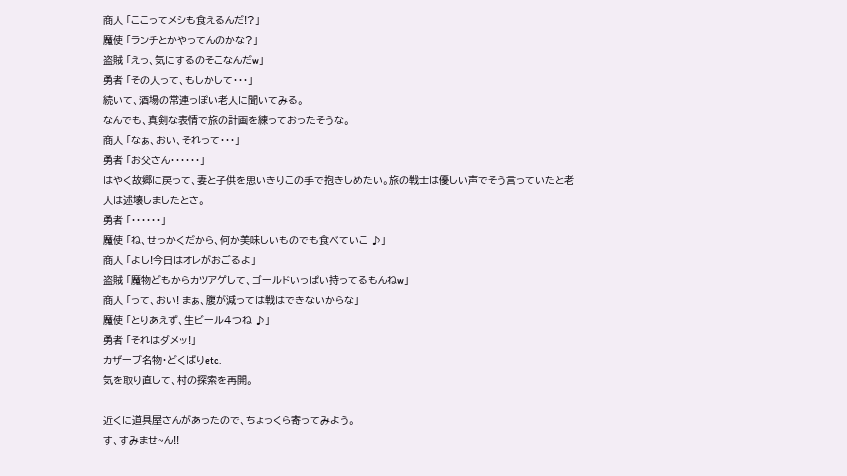商人 「ここってメシも食えるんだ!?」
魔使 「ランチとかやってんのかな?」
盗賊 「えっ、気にするのそこなんだw」
勇者 「その人って、もしかして・・・」
続いて、酒場の常連っぽい老人に聞いてみる。
なんでも、真剣な表情で旅の計画を練っておったそうな。
商人 「なぁ、おい、それって・・・」
勇者 「お父さん・・・・・・」
はやく故郷に戻って、妻と子供を思いきりこの手で抱きしめたい。旅の戦士は優しい声でそう言っていたと老人は述壊しましたとさ。
勇者 「・・・・・・」
魔使 「ね、せっかくだから、何か美味しいものでも食べていこ ♪」
商人 「よし!今日はオレがおごるよ」
盗賊 「魔物どもからカツアゲして、ゴールドいっぱい持ってるもんねw」
商人 「って、おい! まぁ、腹が減っては戦はできないからな」
魔使 「とりあえず、生ビール4つね ♪」
勇者 「それはダメッ!」
カザーブ名物・どくばりetc.
気を取り直して、村の探索を再開。

近くに道具屋さんがあったので、ちょっくら寄ってみよう。
す、すみませ~ん!!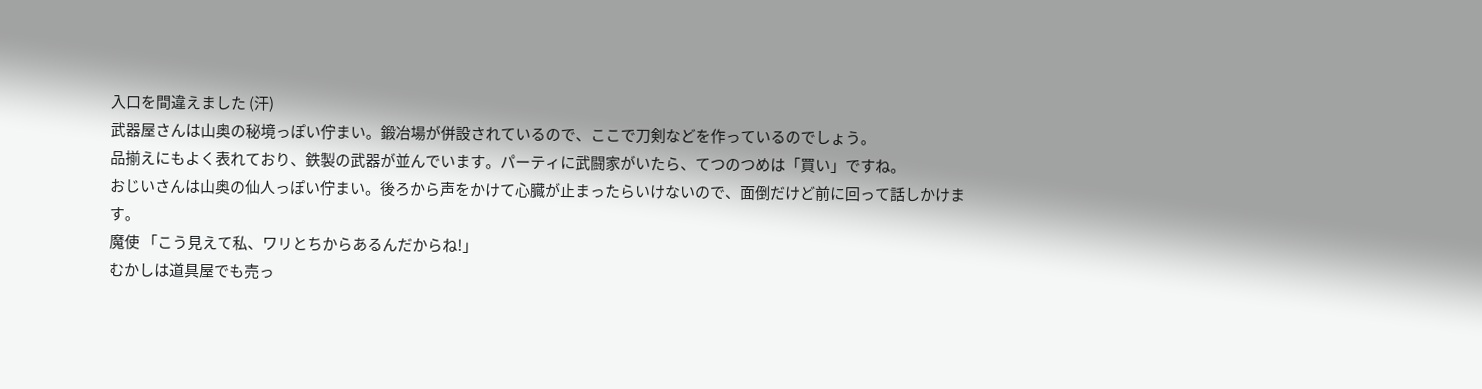入口を間違えました (汗)
武器屋さんは山奥の秘境っぽい佇まい。鍛冶場が併設されているので、ここで刀剣などを作っているのでしょう。
品揃えにもよく表れており、鉄製の武器が並んでいます。パーティに武闘家がいたら、てつのつめは「買い」ですね。
おじいさんは山奥の仙人っぽい佇まい。後ろから声をかけて心臓が止まったらいけないので、面倒だけど前に回って話しかけます。
魔使 「こう見えて私、ワリとちからあるんだからね!」
むかしは道具屋でも売っ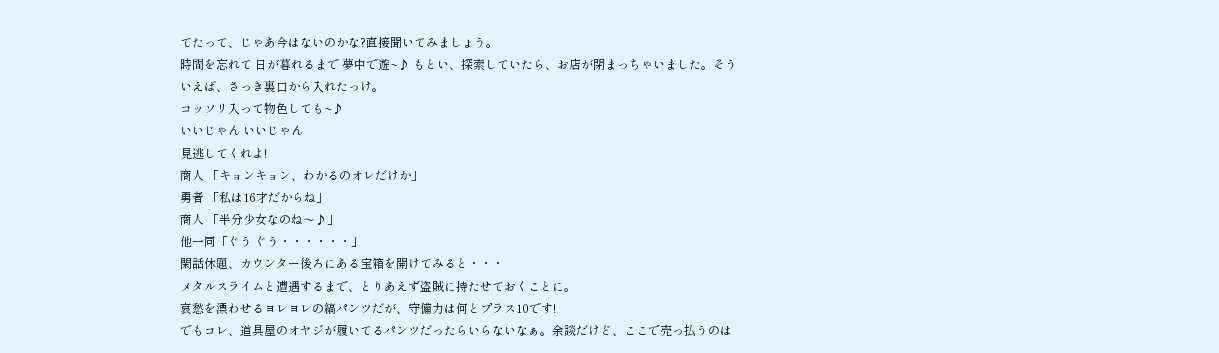てたって、じゃあ今はないのかな?直接聞いてみましょう。
時間を忘れて 日が暮れるまで 夢中で遊~♪ もとい、探索していたら、お店が閉まっちゃいました。そういえば、さっき裏口から入れたっけ。
コッソリ入って物色しても~♪
いいじゃん いいじゃん
見逃してくれよ!
商人 「キョンキョン、わかるのオレだけか」
勇者 「私は16才だからね」
商人 「半分少女なのね〜♪」
他一同「ぐう ぐう・・・・・・」
閑話休題、カウンター後ろにある宝箱を開けてみると・・・
メタルスライムと遭遇するまで、とりあえず盗賊に持たせておくことに。
哀愁を漂わせるヨレヨレの縞パンツだが、守備力は何とプラス10です!
でもコレ、道具屋のオヤジが履いてるパンツだったらいらないなぁ。余談だけど、ここで売っ払うのは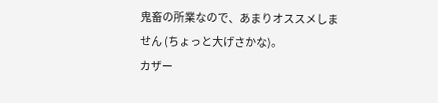鬼畜の所業なので、あまりオススメしません (ちょっと大げさかな)。
カザー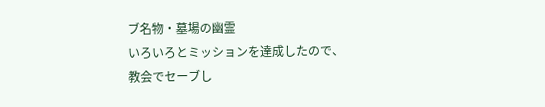ブ名物・墓場の幽霊
いろいろとミッションを達成したので、教会でセーブし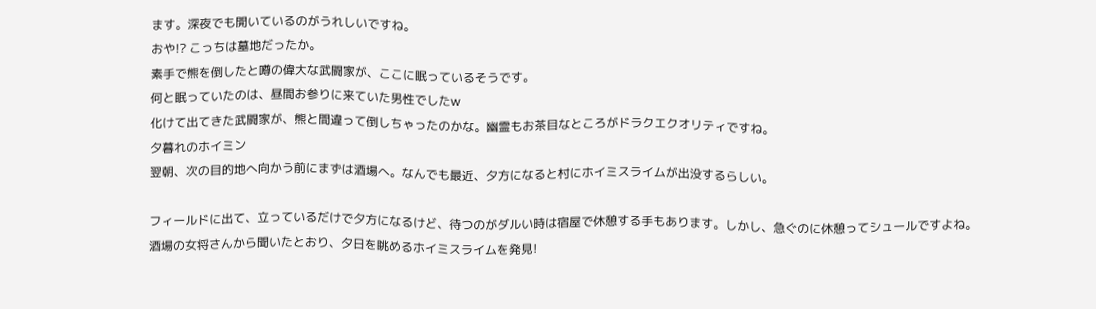ます。深夜でも開いているのがうれしいですね。
おや!? こっちは墓地だったか。
素手で熊を倒したと噂の偉大な武闘家が、ここに眠っているそうです。
何と眠っていたのは、昼間お参りに来ていた男性でしたw
化けて出てきた武闘家が、熊と間違って倒しちゃったのかな。幽霊もお茶目なところがドラクエクオリティですね。
夕暮れのホイミン
翌朝、次の目的地へ向かう前にまずは酒場へ。なんでも最近、夕方になると村にホイミスライムが出没するらしい。

フィールドに出て、立っているだけで夕方になるけど、待つのがダルい時は宿屋で休憩する手もあります。しかし、急ぐのに休憩ってシュールですよね。
酒場の女将さんから聞いたとおり、夕日を眺めるホイミスライムを発見!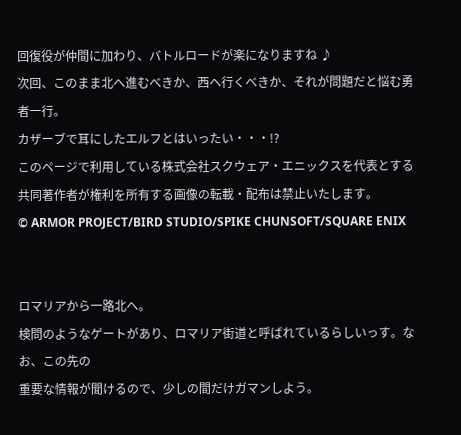回復役が仲間に加わり、バトルロードが楽になりますね ♪
次回、このまま北へ進むべきか、西へ行くべきか、それが問題だと悩む勇者一行。
カザーブで耳にしたエルフとはいったい・・・!?
このページで利用している株式会社スクウェア・エニックスを代表とする共同著作者が権利を所有する画像の転載・配布は禁止いたします。
© ARMOR PROJECT/BIRD STUDIO/SPIKE CHUNSOFT/SQUARE ENIX


ロマリアから一路北へ。
検問のようなゲートがあり、ロマリア街道と呼ばれているらしいっす。なお、この先の
重要な情報が聞けるので、少しの間だけガマンしよう。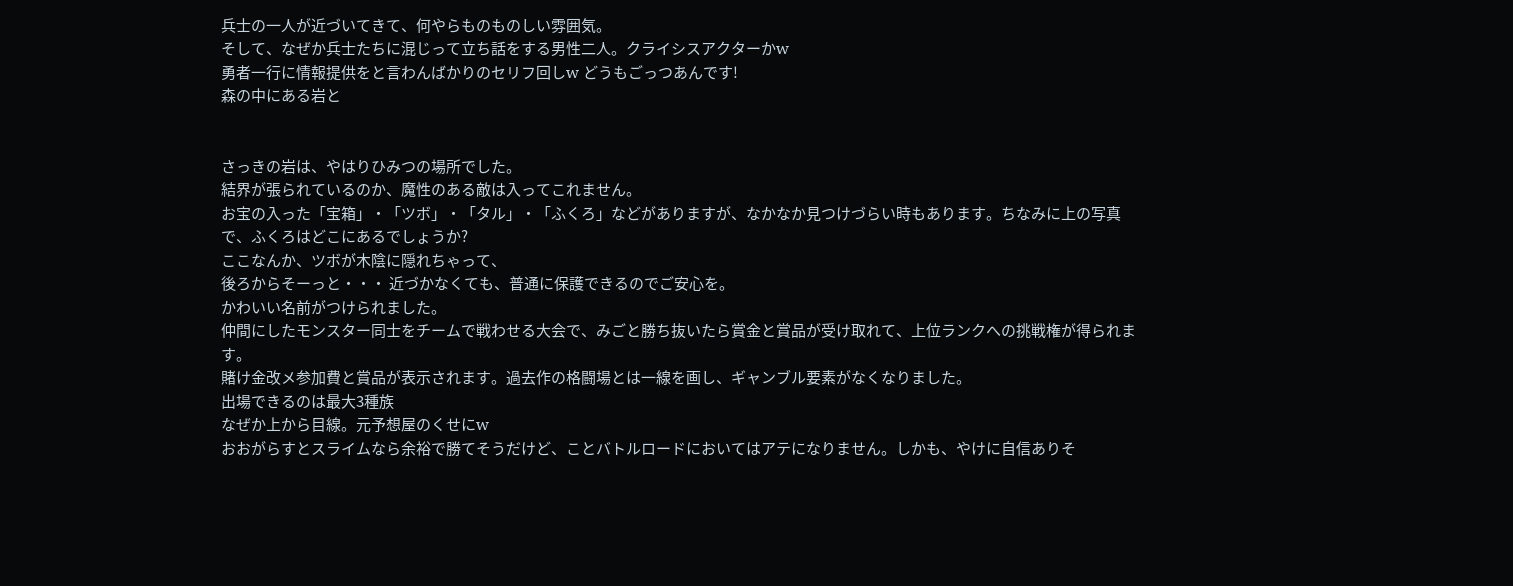兵士の一人が近づいてきて、何やらものものしい雰囲気。
そして、なぜか兵士たちに混じって立ち話をする男性二人。クライシスアクターかw
勇者一行に情報提供をと言わんばかりのセリフ回しw どうもごっつあんです!
森の中にある岩と


さっきの岩は、やはりひみつの場所でした。
結界が張られているのか、魔性のある敵は入ってこれません。
お宝の入った「宝箱」・「ツボ」・「タル」・「ふくろ」などがありますが、なかなか見つけづらい時もあります。ちなみに上の写真で、ふくろはどこにあるでしょうか?
ここなんか、ツボが木陰に隠れちゃって、
後ろからそーっと・・・ 近づかなくても、普通に保護できるのでご安心を。
かわいい名前がつけられました。
仲間にしたモンスター同士をチームで戦わせる大会で、みごと勝ち抜いたら賞金と賞品が受け取れて、上位ランクへの挑戦権が得られます。
賭け金改メ参加費と賞品が表示されます。過去作の格闘場とは一線を画し、ギャンブル要素がなくなりました。
出場できるのは最大3種族
なぜか上から目線。元予想屋のくせにw
おおがらすとスライムなら余裕で勝てそうだけど、ことバトルロードにおいてはアテになりません。しかも、やけに自信ありそ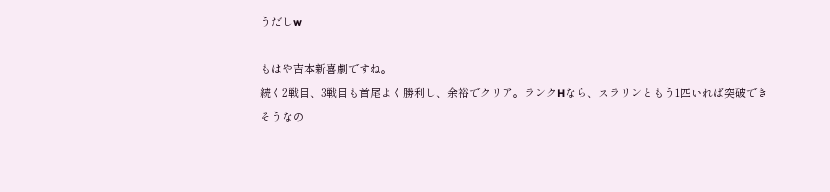うだしw

もはや吉本新喜劇ですね。
続く2戦目、3戦目も首尾よく勝利し、余裕でクリア。ランクHなら、スラリンともう1匹いれば突破できそうなの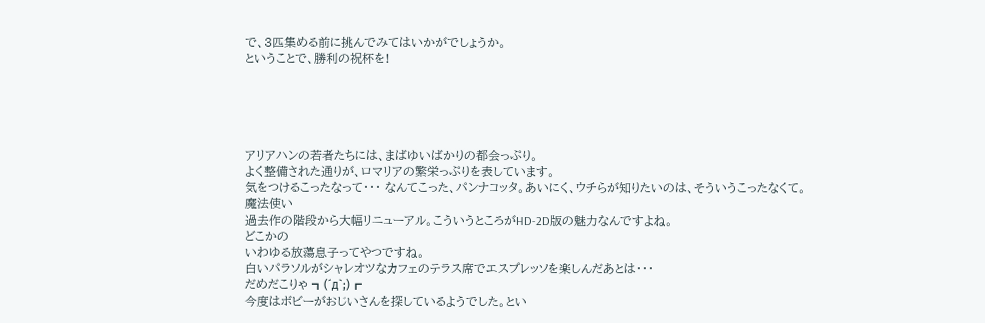で、3匹集める前に挑んでみてはいかがでしょうか。
ということで、勝利の祝杯を!





アリアハンの若者たちには、まばゆいばかりの都会っぷり。
よく整備された通りが、ロマリアの繁栄っぷりを表しています。
気をつけるこったなって・・・ なんてこった、パンナコッタ。あいにく、ウチらが知りたいのは、そういうこったなくて。
魔法使い
過去作の階段から大幅リニューアル。こういうところがHD-2D版の魅力なんですよね。
どこかの
いわゆる放蕩息子ってやつですね。
白いパラソルがシャレオツなカフェのテラス席でエスプレッソを楽しんだあとは・・・
だめだこりゃ ┓(´д`;)┏
今度はボビーがおじいさんを探しているようでした。とい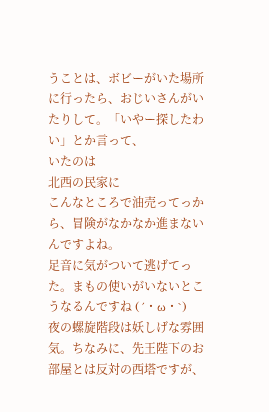うことは、ボビーがいた場所に行ったら、おじいさんがいたりして。「いやー探したわい」とか言って、
いたのは
北西の民家に
こんなところで油売ってっから、冒険がなかなか進まないんですよね。
足音に気がついて逃げてった。まもの使いがいないとこうなるんですね (´・ω・`)
夜の螺旋階段は妖しげな雰囲気。ちなみに、先王陛下のお部屋とは反対の西塔ですが、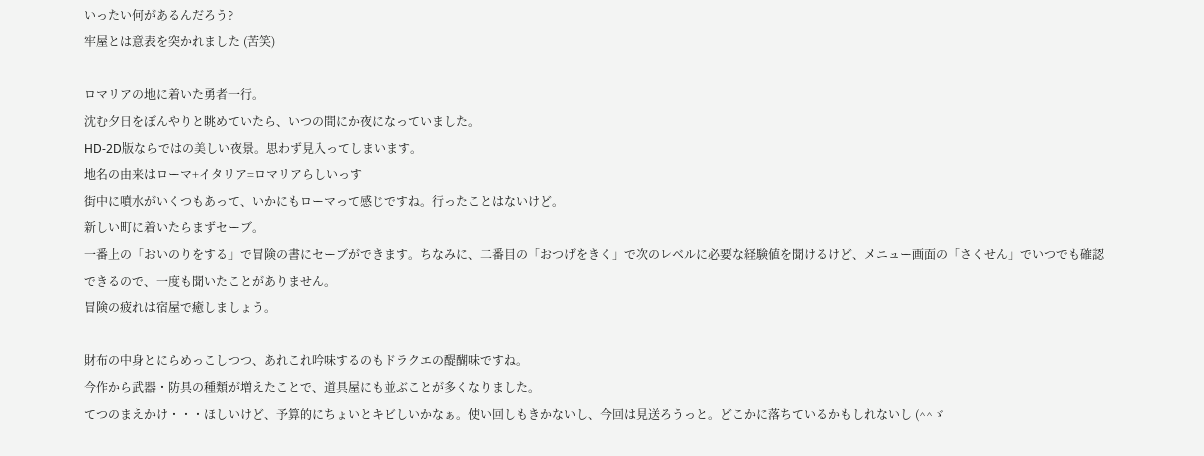いったい何があるんだろう?
牢屋とは意表を突かれました (苦笑)

ロマリアの地に着いた勇者一行。
沈む夕日をぼんやりと眺めていたら、いつの間にか夜になっていました。
HD-2D版ならではの美しい夜景。思わず見入ってしまいます。
地名の由来はローマ+イタリア=ロマリアらしいっす
街中に噴水がいくつもあって、いかにもローマって感じですね。行ったことはないけど。
新しい町に着いたらまずセーブ。
一番上の「おいのりをする」で冒険の書にセーブができます。ちなみに、二番目の「おつげをきく」で次のレベルに必要な経験値を聞けるけど、メニュー画面の「さくせん」でいつでも確認できるので、一度も聞いたことがありません。
冒険の疲れは宿屋で癒しましょう。

財布の中身とにらめっこしつつ、あれこれ吟味するのもドラクエの醍醐味ですね。
今作から武器・防具の種類が増えたことで、道具屋にも並ぶことが多くなりました。
てつのまえかけ・・・ほしいけど、予算的にちょいとキビしいかなぁ。使い回しもきかないし、今回は見送ろうっと。どこかに落ちているかもしれないし (^^ゞ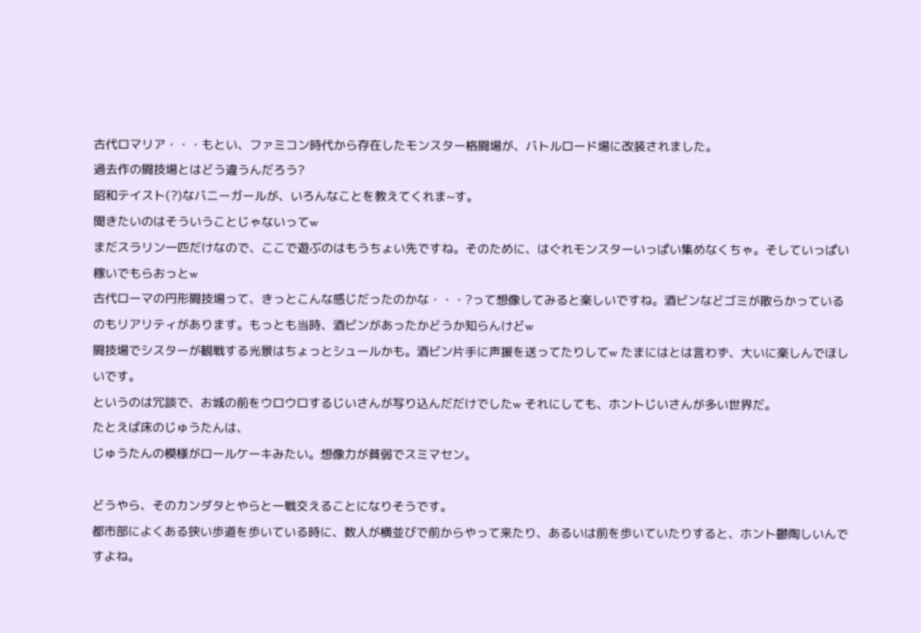古代ロマリア・・・もとい、ファミコン時代から存在したモンスター格闘場が、バトルロード場に改装されました。
過去作の闘技場とはどう違うんだろう?
昭和テイスト(?)なバニーガールが、いろんなことを教えてくれま~す。
聞きたいのはそういうことじゃないってw
まだスラリン一匹だけなので、ここで遊ぶのはもうちょい先ですね。そのために、はぐれモンスターいっぱい集めなくちゃ。そしていっぱい稼いでもらおっとw
古代ローマの円形闘技場って、きっとこんな感じだったのかな・・・?って想像してみると楽しいですね。酒ビンなどゴミが散らかっているのもリアリティがあります。もっとも当時、酒ビンがあったかどうか知らんけどw
闘技場でシスターが観戦する光景はちょっとシュールかも。酒ビン片手に声援を送ってたりしてw たまにはとは言わず、大いに楽しんでほしいです。
というのは冗談で、お城の前をウロウロするじいさんが写り込んだだけでしたw それにしても、ホントじいさんが多い世界だ。
たとえば床のじゅうたんは、
じゅうたんの模様がロールケーキみたい。想像力が貧弱でスミマセン。

どうやら、そのカンダタとやらと一戦交えることになりそうです。
都市部によくある狭い歩道を歩いている時に、数人が横並びで前からやって来たり、あるいは前を歩いていたりすると、ホント鬱陶しいんですよね。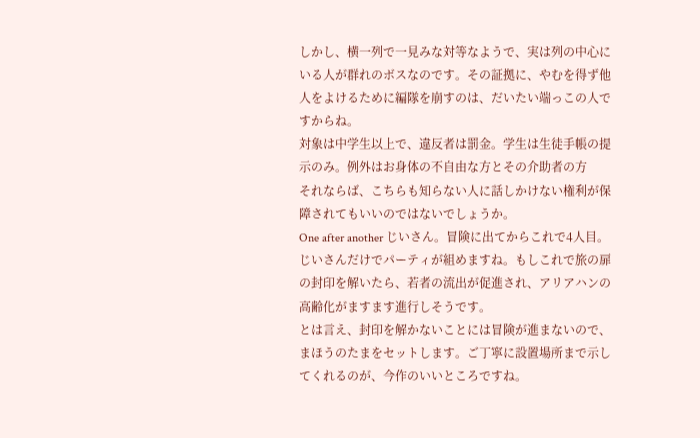しかし、横一列で一見みな対等なようで、実は列の中心にいる人が群れのボスなのです。その証拠に、やむを得ず他人をよけるために編隊を崩すのは、だいたい端っこの人ですからね。
対象は中学生以上で、違反者は罰金。学生は生徒手帳の提示のみ。例外はお身体の不自由な方とその介助者の方
それならば、こちらも知らない人に話しかけない権利が保障されてもいいのではないでしょうか。
One after another じいさん。冒険に出てからこれで4人目。じいさんだけでパーティが組めますね。もしこれで旅の扉の封印を解いたら、若者の流出が促進され、アリアハンの高齢化がますます進行しそうです。
とは言え、封印を解かないことには冒険が進まないので、まほうのたまをセットします。ご丁寧に設置場所まで示してくれるのが、今作のいいところですね。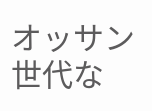オッサン世代な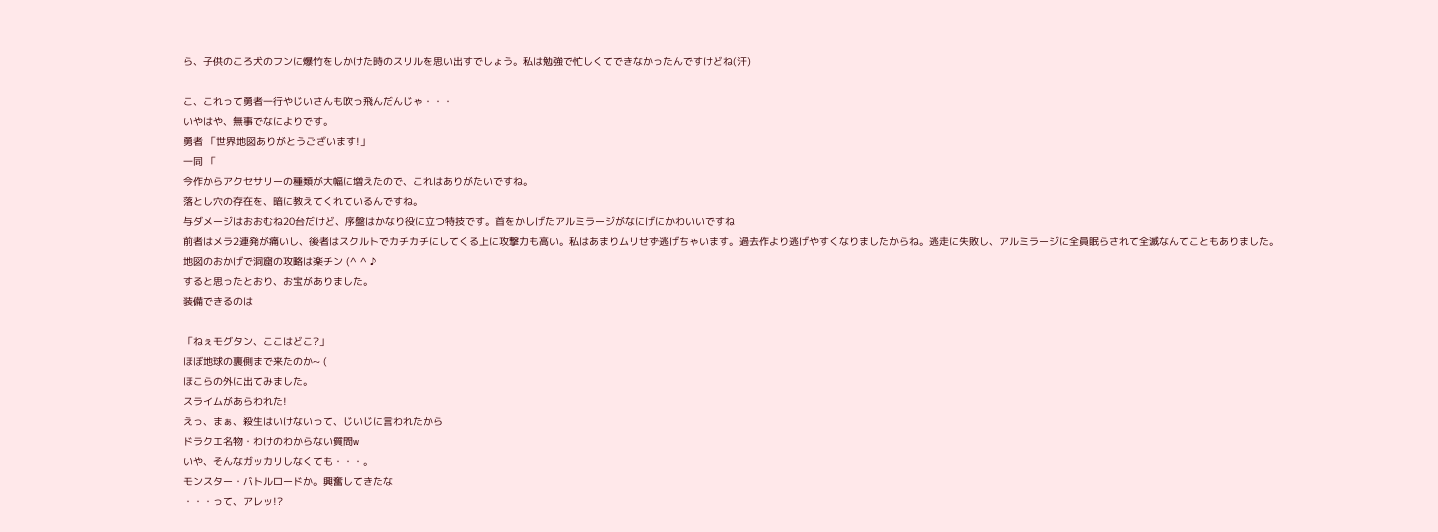ら、子供のころ犬のフンに爆竹をしかけた時のスリルを思い出すでしょう。私は勉強で忙しくてできなかったんですけどね(汗)

こ、これって勇者一行やじいさんも吹っ飛んだんじゃ・・・
いやはや、無事でなによりです。
勇者 「世界地図ありがとうございます!」
一同 「
今作からアクセサリーの種類が大幅に増えたので、これはありがたいですね。
落とし穴の存在を、暗に教えてくれているんですね。
与ダメージはおおむね20台だけど、序盤はかなり役に立つ特技です。首をかしげたアルミラージがなにげにかわいいですね
前者はメラ2連発が痛いし、後者はスクルトでカチカチにしてくる上に攻撃力も高い。私はあまりムリせず逃げちゃいます。過去作より逃げやすくなりましたからね。逃走に失敗し、アルミラージに全員眠らされて全滅なんてこともありました。
地図のおかげで洞窟の攻略は楽チン (^ ^ ♪
すると思ったとおり、お宝がありました。
装備できるのは

「ねぇモグタン、ここはどこ?」
ほぼ地球の裏側まで来たのか~ (
ほこらの外に出てみました。
スライムがあらわれた!
えっ、まぁ、殺生はいけないって、じいじに言われたから
ドラクエ名物・わけのわからない質問w
いや、そんなガッカリしなくても・・・。
モンスター・バトルロードか。興奮してきたな
・・・って、アレッ!?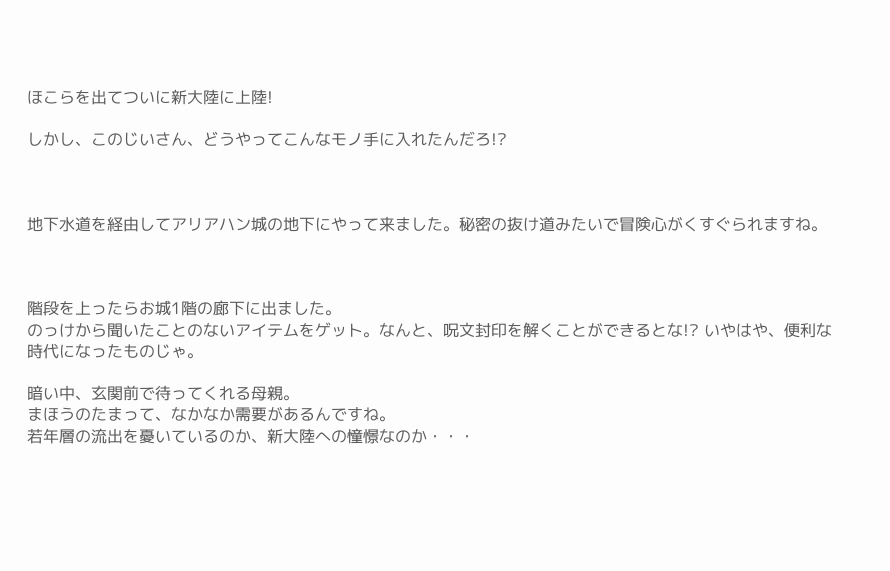ほこらを出てついに新大陸に上陸!

しかし、このじいさん、どうやってこんなモノ手に入れたんだろ!?



地下水道を経由してアリアハン城の地下にやって来ました。秘密の抜け道みたいで冒険心がくすぐられますね。



階段を上ったらお城1階の廊下に出ました。
のっけから聞いたことのないアイテムをゲット。なんと、呪文封印を解くことができるとな!? いやはや、便利な時代になったものじゃ。

暗い中、玄関前で待ってくれる母親。
まほうのたまって、なかなか需要があるんですね。
若年層の流出を憂いているのか、新大陸への憧憬なのか・・・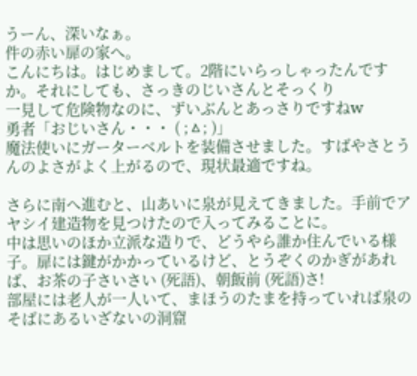うーん、深いなぁ。
件の赤い扉の家へ。
こんにちは。はじめまして。2階にいらっしゃったんですか。それにしても、さっきのじいさんとそっくり
一見して危険物なのに、ずいぶんとあっさりですねw
勇者「おじいさん・・・ ( ;ㅿ; )」
魔法使いにガーターベルトを装備させました。すばやさとうんのよさがよく上がるので、現状最適ですね。

さらに南へ進むと、山あいに泉が見えてきました。手前でアヤシイ建造物を見つけたので入ってみることに。
中は思いのほか立派な造りで、どうやら誰か住んでいる様子。扉には鍵がかかっているけど、とうぞくのかぎがあれば、お茶の子さいさい (死語)、朝飯前 (死語)さ!
部屋には老人が一人いて、まほうのたまを持っていれば泉のそばにあるいざないの洞窟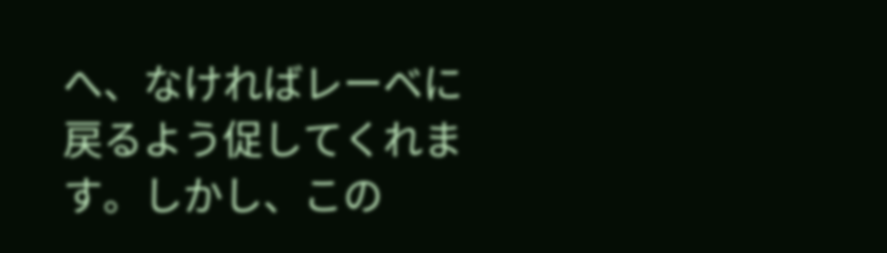へ、なければレーベに戻るよう促してくれます。しかし、この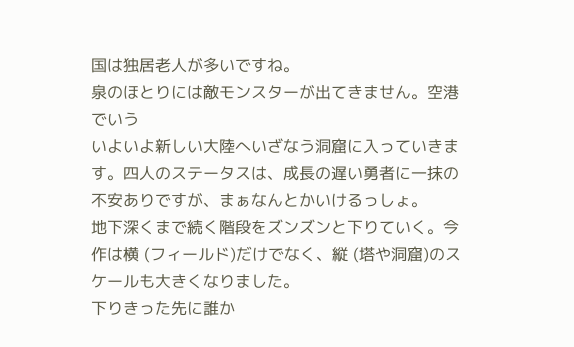国は独居老人が多いですね。
泉のほとりには敵モンスターが出てきません。空港でいう
いよいよ新しい大陸へいざなう洞窟に入っていきます。四人のステータスは、成長の遅い勇者に一抹の不安ありですが、まぁなんとかいけるっしょ。
地下深くまで続く階段をズンズンと下りていく。今作は横 (フィールド)だけでなく、縦 (塔や洞窟)のスケールも大きくなりました。
下りきった先に誰か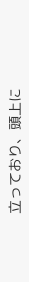立っており、頭上に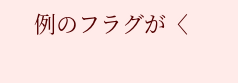例のフラグが〈